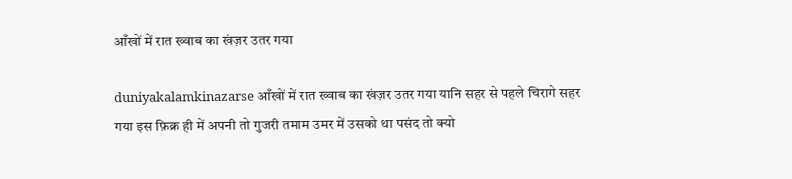आँखों में रात ख्वाब का खंज़र उतर गया

duniyakalamkinazarse आँखों में रात ख्वाब का खंज़र उतर गया यानि सहर से पहले चिरागे सहर गया इस फ़िक्र ही में अपनी तो गुजरी तमाम उमर में उसको था पसंद तो क्यो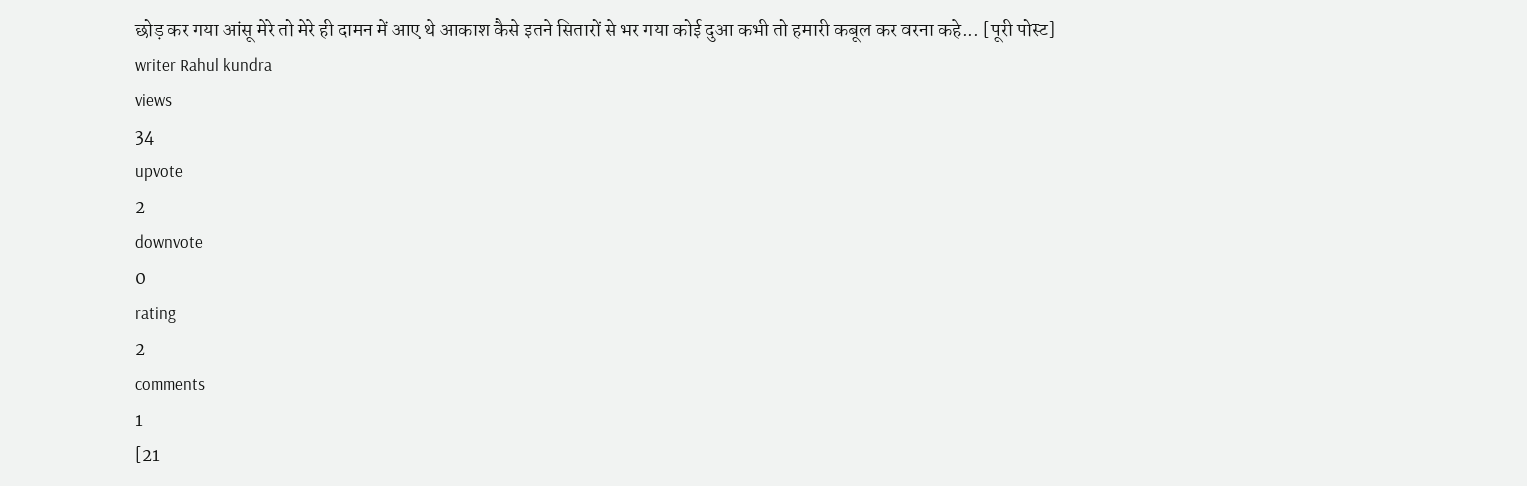छोड़ कर गया आंसू मेरे तो मेरे ही दामन में आए थे आकाश कैसे इतने सितारों से भर गया कोई दुआ कभी तो हमारी कबूल कर वरना कहे... [पूरी पोस्ट]
writer Rahul kundra
views
34
upvote
2
downvote
0
rating
2
comments
1
[21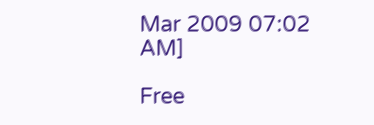Mar 2009 07:02 AM]

Free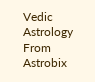Vedic Astrology From Astrobix